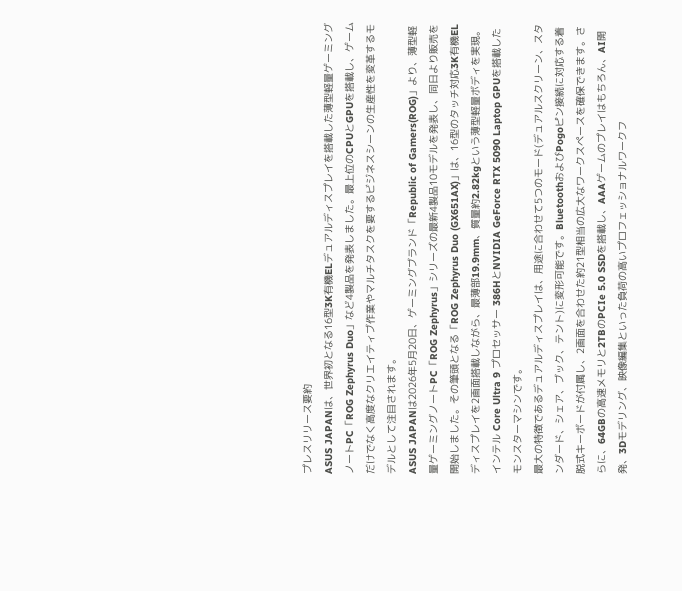プレスリリース要約
ASUS JAPANは、世界初となる16型3K有機ELデュアルディスプレイを搭載した薄型軽量ゲーミングノートPC「ROG Zephyrus Duo」など4製品を発表しました。最上位のCPUとGPUを搭載し、ゲームだけでなく高度なクリエイティブ作業やマルチタスクを要するビジネスシーンの生産性を変革するモデルとして注目されます。
ASUS JAPANは2026年5月20日、ゲーミングブランド「Republic of Gamers(ROG)」より、薄型軽量ゲーミングノートPC「ROG Zephyrus」シリーズの最新4製品10モデルを発表し、同日より販売を開始しました。その筆頭となる「ROG Zephyrus Duo (GX651AX)」は、16型のタッチ対応3K有機ELディスプレイを2画面搭載しながら、最薄部19.9mm、質量約2.82kgという薄型軽量ボディを実現。インテル Core Ultra 9 プロセッサー 386HとNVIDIA GeForce RTX 5090 Laptop GPUを搭載したモンスターマシンです。
最大の特徴であるデュアルディスプレイは、用途に合わせて5つのモード(デュアルスクリーン、スタンダード、シェア、ブック、テント)に変形可能です。BluetoothおよびPogoピン接続に対応する着脱式キーボードが付属し、2画面を合わせた約21型相当の広大なワークスペースを確保できます。さらに、64GBの高速メモリと2TBのPCIe 5.0 SSDを搭載し、AAAゲームのプレイはもちろん、AI開発、3Dモデリング、映像編集といった負荷の高いプロフェッショナルワークフ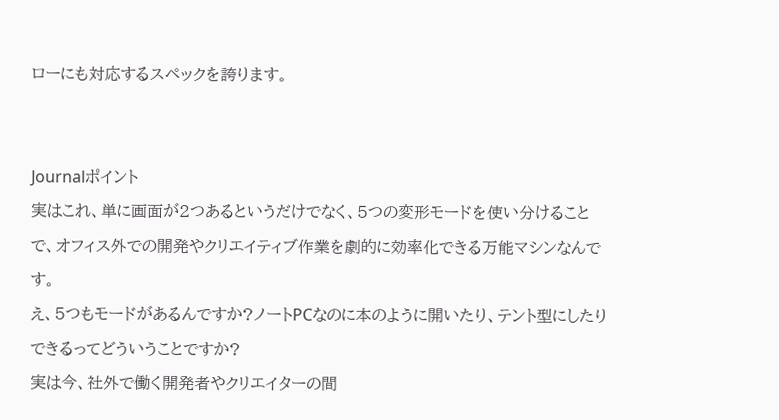ローにも対応するスペックを誇ります。


Journalポイント
実はこれ、単に画面が2つあるというだけでなく、5つの変形モードを使い分けることで、オフィス外での開発やクリエイティブ作業を劇的に効率化できる万能マシンなんです。
え、5つもモードがあるんですか?ノートPCなのに本のように開いたり、テント型にしたりできるってどういうことですか?
実は今、社外で働く開発者やクリエイターの間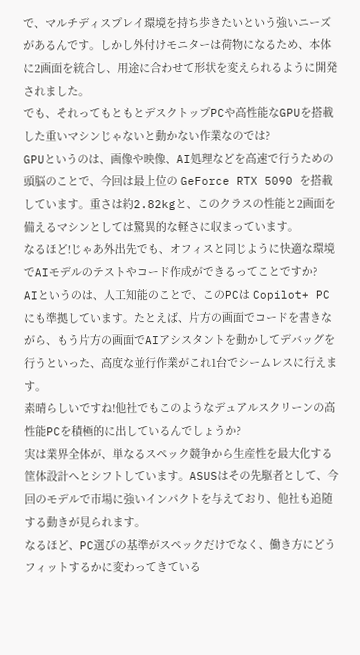で、マルチディスプレイ環境を持ち歩きたいという強いニーズがあるんです。しかし外付けモニターは荷物になるため、本体に2画面を統合し、用途に合わせて形状を変えられるように開発されました。
でも、それってもともとデスクトップPCや高性能なGPUを搭載した重いマシンじゃないと動かない作業なのでは?
GPUというのは、画像や映像、AI処理などを高速で行うための頭脳のことで、今回は最上位の GeForce RTX 5090 を搭載しています。重さは約2.82kgと、このクラスの性能と2画面を備えるマシンとしては驚異的な軽さに収まっています。
なるほど!じゃあ外出先でも、オフィスと同じように快適な環境でAIモデルのテストやコード作成ができるってことですか?
AIというのは、人工知能のことで、このPCは Copilot+ PC にも準拠しています。たとえば、片方の画面でコードを書きながら、もう片方の画面でAIアシスタントを動かしてデバッグを行うといった、高度な並行作業がこれ1台でシームレスに行えます。
素晴らしいですね!他社でもこのようなデュアルスクリーンの高性能PCを積極的に出しているんでしょうか?
実は業界全体が、単なるスペック競争から生産性を最大化する筐体設計へとシフトしています。ASUSはその先駆者として、今回のモデルで市場に強いインパクトを与えており、他社も追随する動きが見られます。
なるほど、PC選びの基準がスペックだけでなく、働き方にどうフィットするかに変わってきている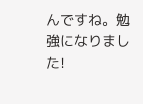んですね。勉強になりました!